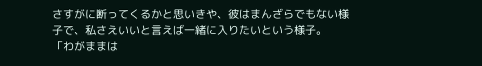さすがに断ってくるかと思いきや、彼はまんざらでもない様子で、私さえいいと言えば一緒に入りたいという様子。
「わがままは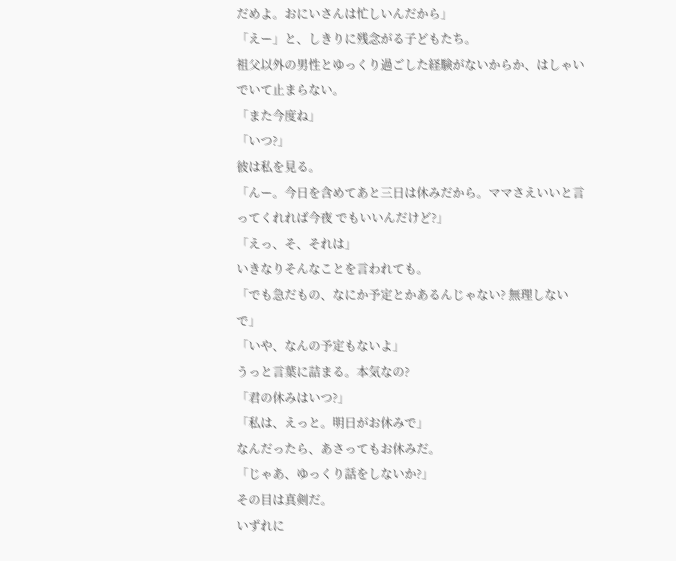だめよ。おにいさんは忙しいんだから」
「えー」と、しきりに残念がる子どもたち。
祖父以外の男性とゆっくり過ごした経験がないからか、はしゃいでいて止まらない。
「また今度ね」
「いつ?」
彼は私を見る。
「んー。今日を含めてあと三日は休みだから。ママさえいいと言ってくれれば今夜 でもいいんだけど?」
「えっ、そ、それは」
いきなりそんなことを言われても。
「でも急だもの、なにか予定とかあるんじゃない? 無理しないで」
「いや、なんの予定もないよ」
うっと言葉に詰まる。本気なの?
「君の休みはいつ?」
「私は、えっと。明日がお休みで」
なんだったら、あさってもお休みだ。
「じゃあ、ゆっくり話をしないか?」
その目は真剣だ。
いずれに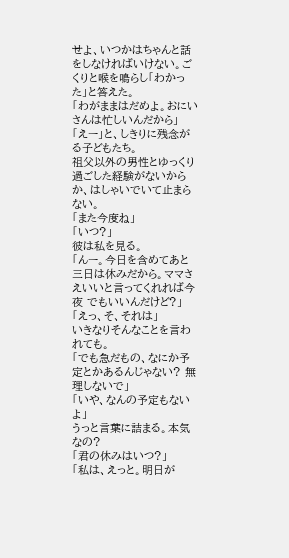せよ、いつかはちゃんと話をしなければいけない。ごくりと喉を鳴らし「わかった」と答えた。
「わがままはだめよ。おにいさんは忙しいんだから」
「えー」と、しきりに残念がる子どもたち。
祖父以外の男性とゆっくり過ごした経験がないからか、はしゃいでいて止まらない。
「また今度ね」
「いつ?」
彼は私を見る。
「んー。今日を含めてあと三日は休みだから。ママさえいいと言ってくれれば今夜 でもいいんだけど?」
「えっ、そ、それは」
いきなりそんなことを言われても。
「でも急だもの、なにか予定とかあるんじゃない? 無理しないで」
「いや、なんの予定もないよ」
うっと言葉に詰まる。本気なの?
「君の休みはいつ?」
「私は、えっと。明日が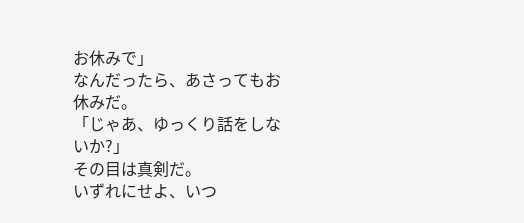お休みで」
なんだったら、あさってもお休みだ。
「じゃあ、ゆっくり話をしないか?」
その目は真剣だ。
いずれにせよ、いつ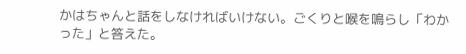かはちゃんと話をしなければいけない。ごくりと喉を鳴らし「わかった」と答えた。